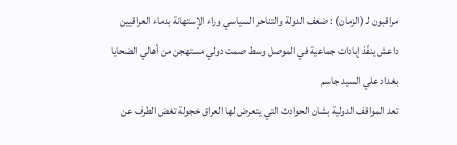مراقبون لـ (الزمان) : ضعف الدولة والتناحر السياسي وراء الإستهانة بدماء العراقيين
داعش ينفّذ إبادات جماعية في الموصل وسط صمت دولي مستهجن من أهالي الضحايا
بغداد علي السيد جاسم
تعد المواقف الدولية بشان الحوادث التي يتعرض لها العراق خجولة تغض الطرف عن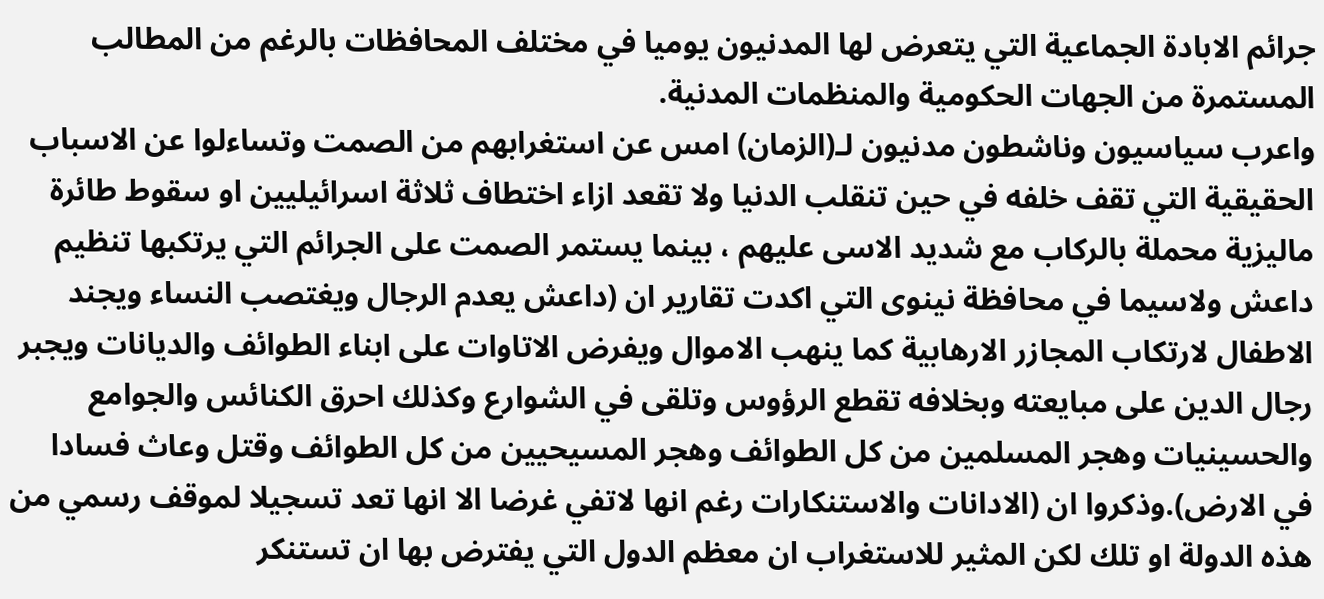جرائم الابادة الجماعية التي يتعرض لها المدنيون يوميا في مختلف المحافظات بالرغم من المطالب المستمرة من الجهات الحكومية والمنظمات المدنية.
واعرب سياسيون وناشطون مدنيون لـ(الزمان) امس عن استغرابهم من الصمت وتساءلوا عن الاسباب الحقيقية التي تقف خلفه في حين تنقلب الدنيا ولا تقعد ازاء اختطاف ثلاثة اسرائيليين او سقوط طائرة ماليزية محملة بالركاب مع شديد الاسى عليهم ، بينما يستمر الصمت على الجرائم التي يرتكبها تنظيم داعش ولاسيما في محافظة نينوى التي اكدت تقارير ان (داعش يعدم الرجال ويغتصب النساء ويجند الاطفال لارتكاب المجازر الارهابية كما ينهب الاموال ويفرض الاتاوات على ابناء الطوائف والديانات ويجبر رجال الدين على مبايعته وبخلافه تقطع الرؤوس وتلقى في الشوارع وكذلك احرق الكنائس والجوامع والحسينيات وهجر المسلمين من كل الطوائف وهجر المسيحيين من كل الطوائف وقتل وعاث فسادا في الارض).وذكروا ان (الادانات والاستنكارات رغم انها لاتفي غرضا الا انها تعد تسجيلا لموقف رسمي من هذه الدولة او تلك لكن المثير للاستغراب ان معظم الدول التي يفترض بها ان تستنكر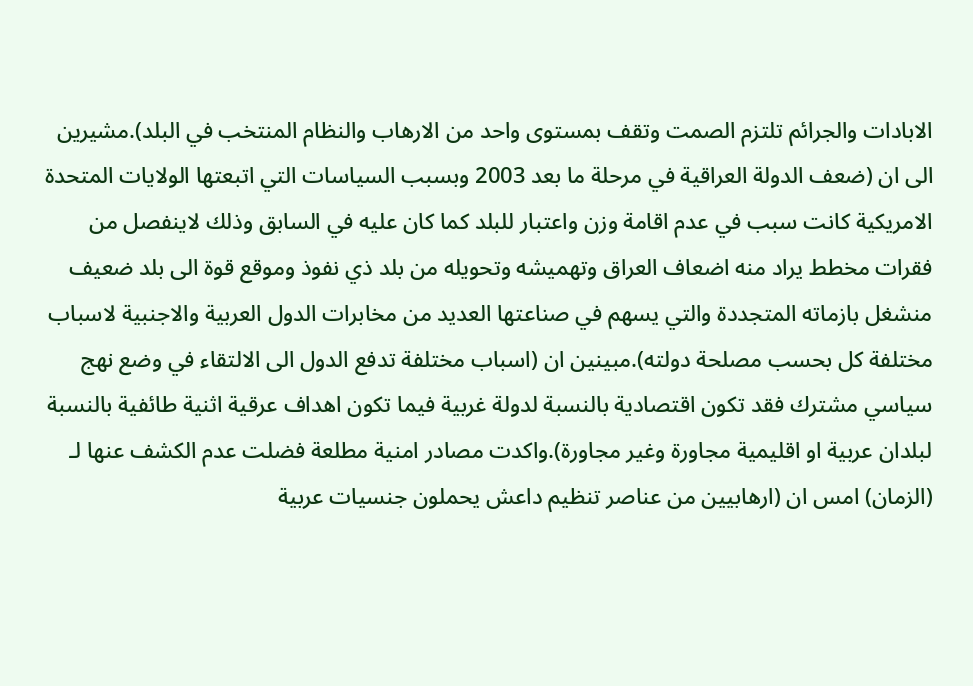الابادات والجرائم تلتزم الصمت وتقف بمستوى واحد من الارهاب والنظام المنتخب في البلد).مشيرين الى ان (ضعف الدولة العراقية في مرحلة ما بعد 2003 وبسبب السياسات التي اتبعتها الولايات المتحدة الامريكية كانت سبب في عدم اقامة وزن واعتبار للبلد كما كان عليه في السابق وذلك لاينفصل من فقرات مخطط يراد منه اضعاف العراق وتهميشه وتحويله من بلد ذي نفوذ وموقع قوة الى بلد ضعيف منشغل بازماته المتجددة والتي يسهم في صناعتها العديد من مخابرات الدول العربية والاجنبية لاسباب مختلفة كل بحسب مصلحة دولته).مبينين ان (اسباب مختلفة تدفع الدول الى الالتقاء في وضع نهج سياسي مشترك فقد تكون اقتصادية بالنسبة لدولة غربية فيما تكون اهداف عرقية اثنية طائفية بالنسبة لبلدان عربية او اقليمية مجاورة وغير مجاورة).واكدت مصادر امنية مطلعة فضلت عدم الكشف عنها لـ (الزمان) امس ان (ارهابيين من عناصر تنظيم داعش يحملون جنسيات عربية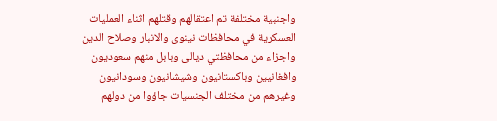واجنبية مختلفة تم اعتقالهم وقتلهم اثناء العمليات العسكرية في محافظات نينوى والانبار وصلاح الدين واجزاء من محافظتي ديالى وبابل منهم سعوديون وافغانيين وباكستانيون وشيشانيون وسودانيون وغيرهم من مختلف الجنسيات جاؤوا من دولهم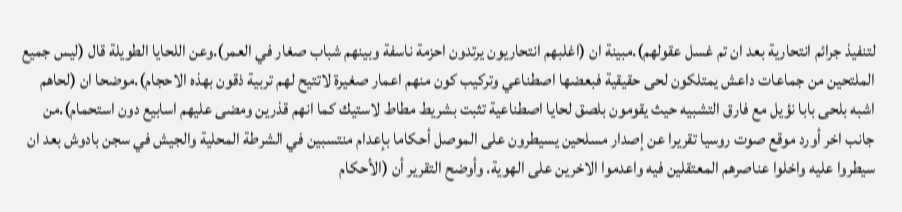لتنفيذ جرائم انتحارية بعد ان تم غسل عقولهم).مبينة ان (اغلبهم انتحاريون يرتدون احزمة ناسفة وبينهم شباب صغار في العمر).وعن اللحايا الطويلة قال (ليس جميع الملتحين من جماعات داعش يمتلكون لحى حقيقية فبعضها اصطناعي وتركيب كون منهم اعمار صغيرة لاتتيح لهم تربية ذقون بهذه الاحجام).موضحا ان (لحاهم اشبه بلحى بابا نؤيل مع فارق التشبيه حيث يقومون بلصق لحايا اصطناعية تثبت بشريط مطاط لاستيك كما انهم قذرين ومضى عليهم اسابيع دون استحمام).من جانب اخر أورد موقع صوت روسيا تقريرا عن إصدار مسلحين يسيطرون على الموصل أحكاما بإعدام منتسبين في الشرطة المحلية والجيش في سجن بادوش بعد ان سيطروا عليه واخلوا عناصرهم المعتقلين فيه واعدموا الاخرين على الهوية. وأوضح التقرير أن (الأحكام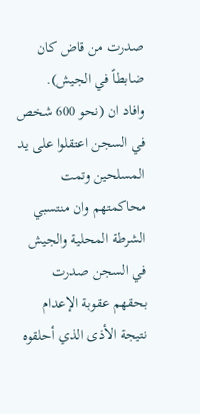صدرت من قاض كان ضابطاً في الجيش).
وافاد ان (نحو 600 شخص في السجن اعتقلوا على يد المسلحين وتمت محاكمتهم وان منتسبي الشرطة المحلية والجيش في السجن صدرت بحقهم عقوبة الإعدام نتيجة الأذى الذي أحلقوه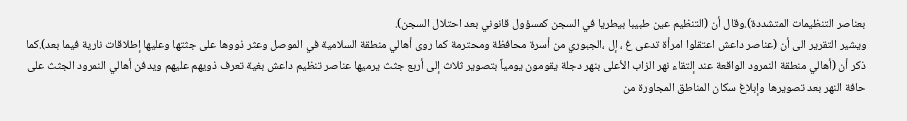بعناصر التنظيمات المتشددة).وقال أن (التنظيم عين طبيبا بيطريا في السجن كمسؤول قانوني بعد احتلال السجن).
ويشير التقرير الى أن (عناصر داعش اعتقلوا امرأة تدعى غ ، إل ،الجبوري من أسرة محافظة ومحترمة كما روى أهالي منطقة السلامية في الموصل وعثر ذووها على جثتها وعليها إطلاقات نارية فيما بعد).كما ذكر أن (أهالي منطقة النمرود الواقعة عند إلتقاء نهر الزاب الأعلى بنهر دجلة يقومون يومياً بتصوير ثلاث إلى أربع جثث يرميها عناصر تنظيم داعش بغية تعرف ذويهم عليهم ويدفن أهالي النمرود الجثث على حافة النهر بعد تصويرها وإبلاغ سكان المناطق المجاورة من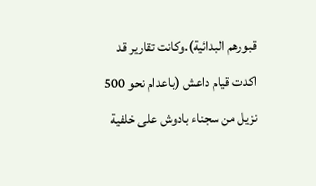قبورهم البدائية).وكانت تقارير قد اكدت قيام داعش (باعدام نحو 500 نزيل من سجناء بادوش على خلفية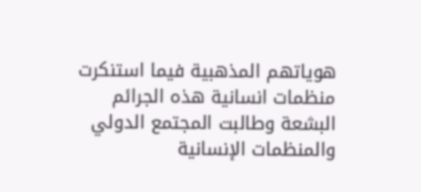هوياتهم المذهبية فيما استنكرت منظمات انسانية هذه الجرائم البشعة وطالبت المجتمع الدولي والمنظمات الإنسانية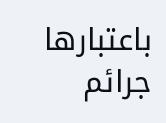باعتبارها جرائم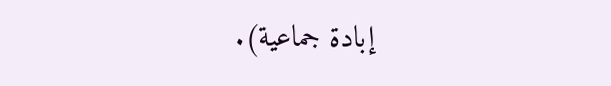إبادة جماعية).